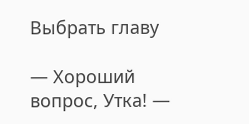Выбрать главу

— Хороший вопрос, Утка! —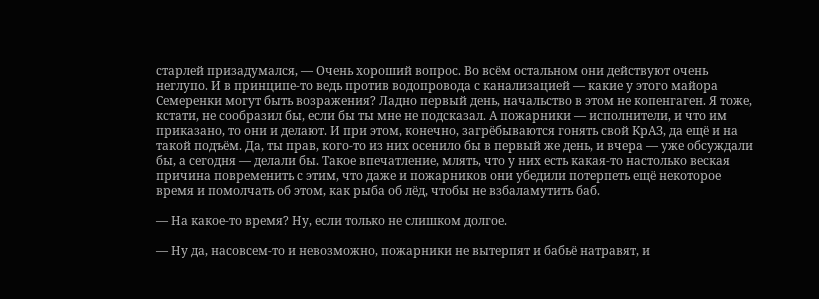старлей призадумался, — Очень хороший вопрос. Во всём остальном они действуют очень неглупо. И в принципе-то ведь против водопровода с канализацией — какие у этого майора Семеренки могут быть возражения? Ладно первый день, начальство в этом не копенгаген. Я тоже, кстати, не сообразил бы, если бы ты мне не подсказал. А пожарники — исполнители, и что им приказано, то они и делают. И при этом, конечно, загрёбываются гонять свой КрАЗ, да ещё и на такой подъём. Да, ты прав, кого-то из них осенило бы в первый же день, и вчера — уже обсуждали бы, а сегодня — делали бы. Такое впечатление, млять, что у них есть какая-то настолько веская причина повременить с этим, что даже и пожарников они убедили потерпеть ещё некоторое время и помолчать об этом, как рыба об лёд, чтобы не взбаламутить баб.

— На какое-то время? Ну, если только не слишком долгое.

— Ну да, насовсем-то и невозможно, пожарники не вытерпят и бабьё натравят, и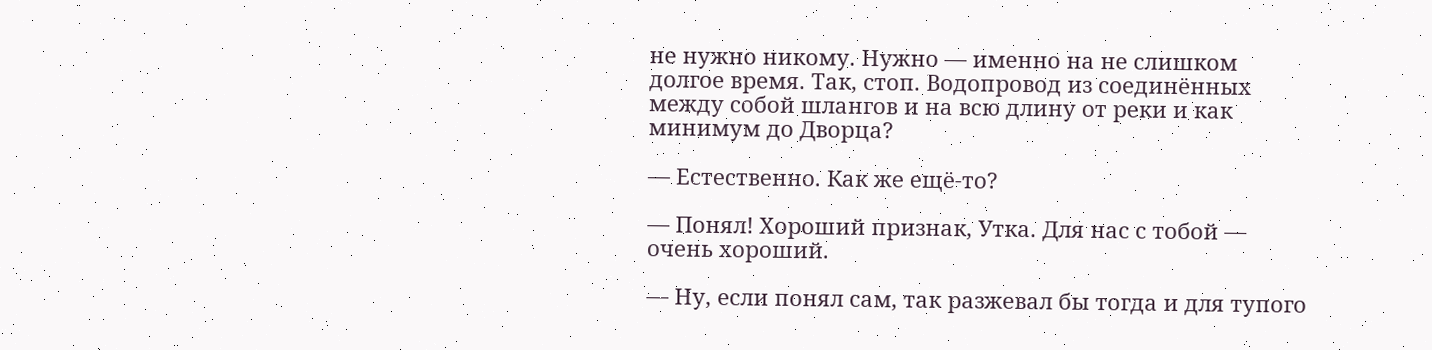не нужно никому. Нужно — именно на не слишком долгое время. Так, стоп. Водопровод из соединённых между собой шлангов и на всю длину от реки и как минимум до Дворца?

— Естественно. Как же ещё-то?

— Понял! Хороший признак, Утка. Для нас с тобой — очень хороший.

— Ну, если понял сам, так разжевал бы тогда и для тупого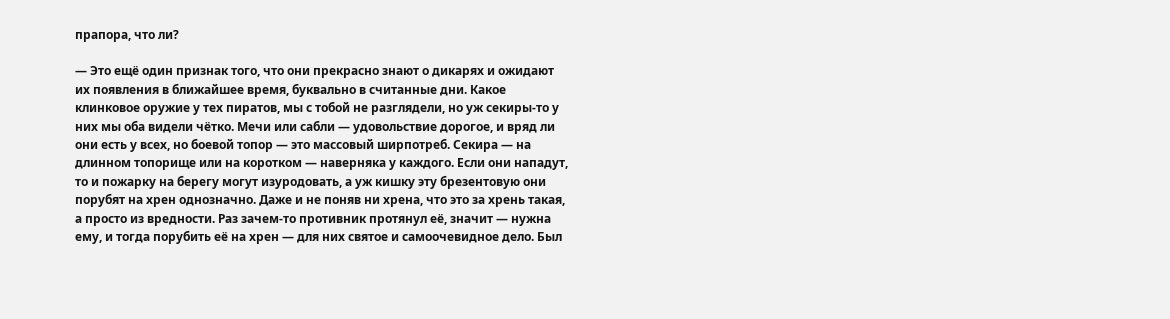прапора, что ли?

— Это ещё один признак того, что они прекрасно знают о дикарях и ожидают их появления в ближайшее время, буквально в считанные дни. Какое клинковое оружие у тех пиратов, мы с тобой не разглядели, но уж секиры-то у них мы оба видели чётко. Мечи или сабли — удовольствие дорогое, и вряд ли они есть у всех, но боевой топор — это массовый ширпотреб. Секира — на длинном топорище или на коротком — наверняка у каждого. Если они нападут, то и пожарку на берегу могут изуродовать, а уж кишку эту брезентовую они порубят на хрен однозначно. Даже и не поняв ни хрена, что это за хрень такая, а просто из вредности. Раз зачем-то противник протянул её, значит — нужна ему, и тогда порубить её на хрен — для них святое и самоочевидное дело. Был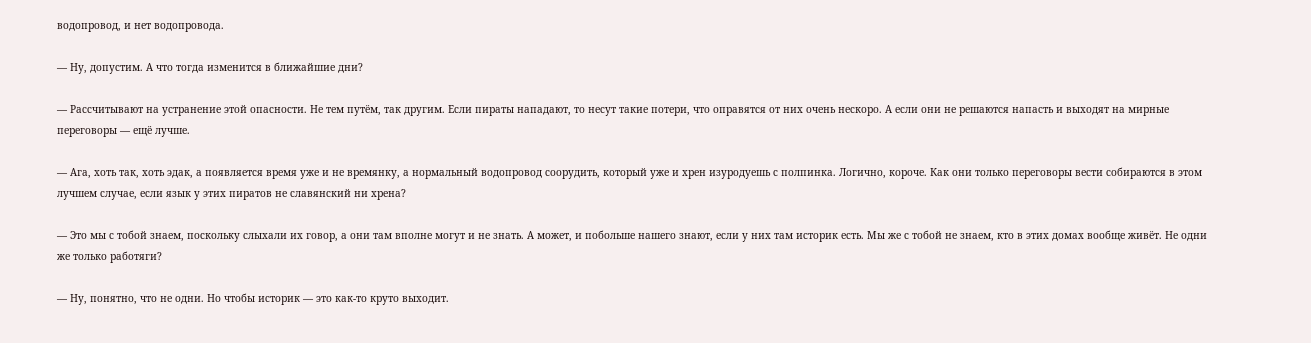водопровод, и нет водопровода.

— Ну, допустим. А что тогда изменится в ближайшие дни?

— Рассчитывают на устранение этой опасности. Не тем путём, так другим. Если пираты нападают, то несут такие потери, что оправятся от них очень нескоро. А если они не решаются напасть и выходят на мирные переговоры — ещё лучше.

— Ага, хоть так, хоть эдак, а появляется время уже и не времянку, а нормальный водопровод соорудить, который уже и хрен изуродуешь с полпинка. Логично, короче. Как они только переговоры вести собираются в этом лучшем случае, если язык у этих пиратов не славянский ни хрена?

— Это мы с тобой знаем, поскольку слыхали их говор, а они там вполне могут и не знать. А может, и побольше нашего знают, если у них там историк есть. Мы же с тобой не знаем, кто в этих домах вообще живёт. Не одни же только работяги?

— Ну, понятно, что не одни. Но чтобы историк — это как-то круто выходит.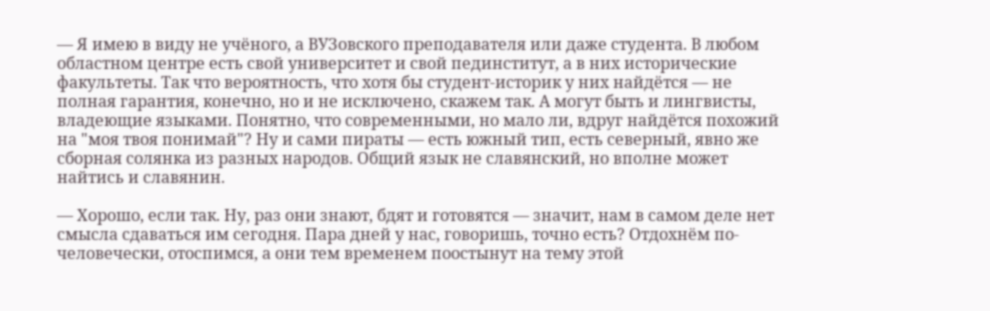— Я имею в виду не учёного, а ВУЗовского преподавателя или даже студента. В любом областном центре есть свой университет и свой пединститут, а в них исторические факультеты. Так что вероятность, что хотя бы студент-историк у них найдётся — не полная гарантия, конечно, но и не исключено, скажем так. А могут быть и лингвисты, владеющие языками. Понятно, что современными, но мало ли, вдруг найдётся похожий на "моя твоя понимай"? Ну и сами пираты — есть южный тип, есть северный, явно же сборная солянка из разных народов. Общий язык не славянский, но вполне может найтись и славянин.

— Хорошо, если так. Ну, раз они знают, бдят и готовятся — значит, нам в самом деле нет смысла сдаваться им сегодня. Пара дней у нас, говоришь, точно есть? Отдохнём по-человечески, отоспимся, а они тем временем поостынут на тему этой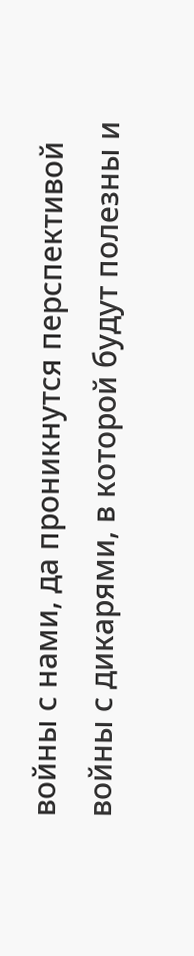войны с нами, да проникнутся перспективой войны с дикарями, в которой будут полезны и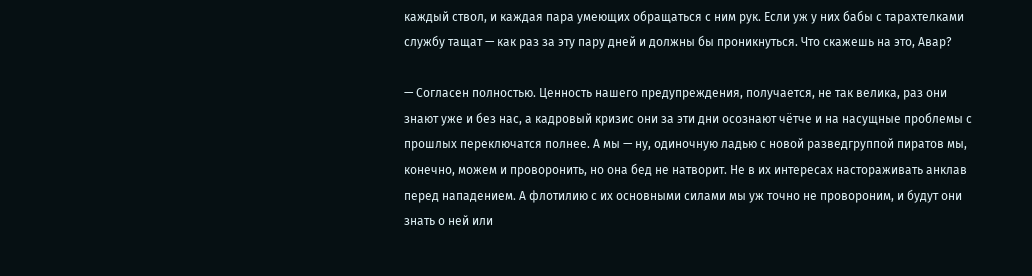каждый ствол, и каждая пара умеющих обращаться с ним рук. Если уж у них бабы с тарахтелками службу тащат — как раз за эту пару дней и должны бы проникнуться. Что скажешь на это, Авар?

— Согласен полностью. Ценность нашего предупреждения, получается, не так велика, раз они знают уже и без нас, а кадровый кризис они за эти дни осознают чётче и на насущные проблемы с прошлых переключатся полнее. А мы — ну, одиночную ладью с новой разведгруппой пиратов мы, конечно, можем и проворонить, но она бед не натворит. Не в их интересах настораживать анклав перед нападением. А флотилию с их основными силами мы уж точно не провороним, и будут они знать о ней или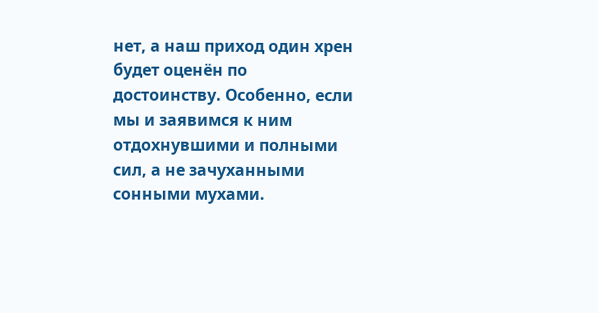нет, а наш приход один хрен будет оценён по достоинству. Особенно, если мы и заявимся к ним отдохнувшими и полными сил, а не зачуханными сонными мухами.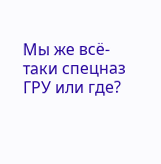Мы же всё-таки спецназ ГРУ или где?